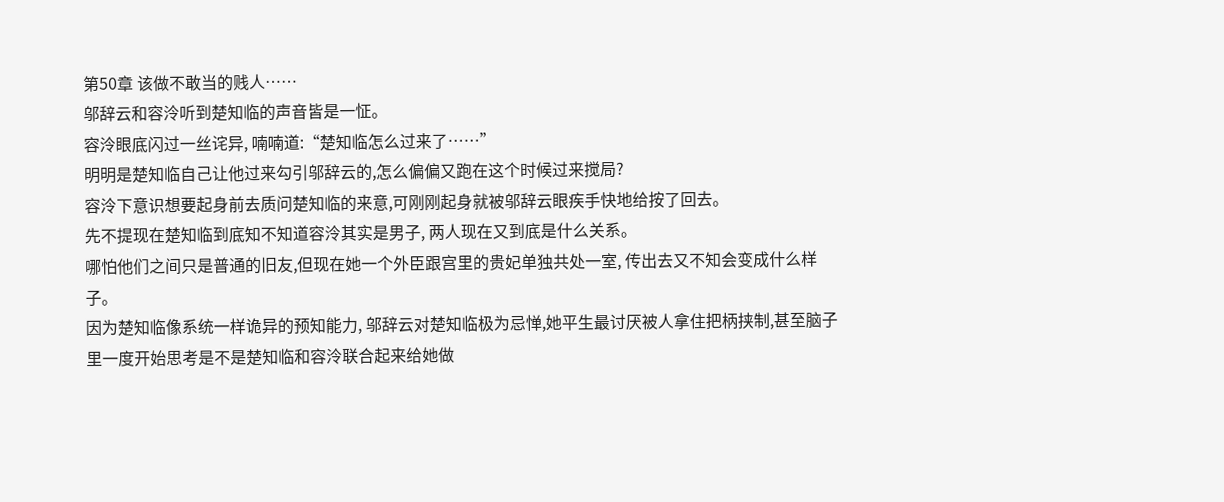第50章 该做不敢当的贱人……
邬辞云和容泠听到楚知临的声音皆是一怔。
容泠眼底闪过一丝诧异, 喃喃道:“楚知临怎么过来了……”
明明是楚知临自己让他过来勾引邬辞云的,怎么偏偏又跑在这个时候过来搅局?
容泠下意识想要起身前去质问楚知临的来意,可刚刚起身就被邬辞云眼疾手快地给按了回去。
先不提现在楚知临到底知不知道容泠其实是男子, 两人现在又到底是什么关系。
哪怕他们之间只是普通的旧友,但现在她一个外臣跟宫里的贵妃单独共处一室, 传出去又不知会变成什么样子。
因为楚知临像系统一样诡异的预知能力, 邬辞云对楚知临极为忌惮,她平生最讨厌被人拿住把柄挟制,甚至脑子里一度开始思考是不是楚知临和容泠联合起来给她做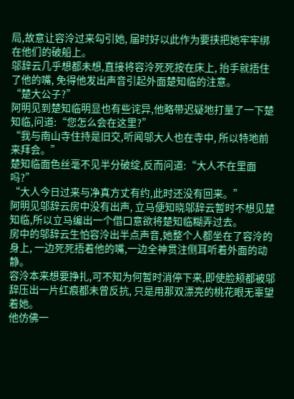局,故意让容泠过来勾引她, 届时好以此作为要挟把她牢牢绑在他们的破船上。
邬辞云几乎想都未想,直接将容泠死死按在床上, 抬手就捂住了他的嘴, 免得他发出声音引起外面楚知临的注意。
“楚大公子?”
阿明见到楚知临明显也有些诧异,他略带迟疑地打量了一下楚知临,问道:“您怎么会在这里?”
“我与南山寺住持是旧交,听闻邬大人也在寺中, 所以特地前来拜会。”
楚知临面色丝毫不见半分破绽,反而问道:“大人不在里面吗?”
“大人今日过来与净真方丈有约,此时还没有回来。”
阿明见邬辞云房中没有出声, 立马便知晓邬辞云暂时不想见楚知临,所以立马编出一个借口意欲将楚知临糊弄过去。
房中的邬辞云生怕容泠出半点声音,她整个人都坐在了容泠的身上, 一边死死捂着他的嘴,一边全神贯注侧耳听着外面的动静。
容泠本来想要挣扎,可不知为何暂时消停下来,即使脸颊都被邬辞压出一片红痕都未曾反抗, 只是用那双漂亮的桃花眼无辜望着她。
他仿佛一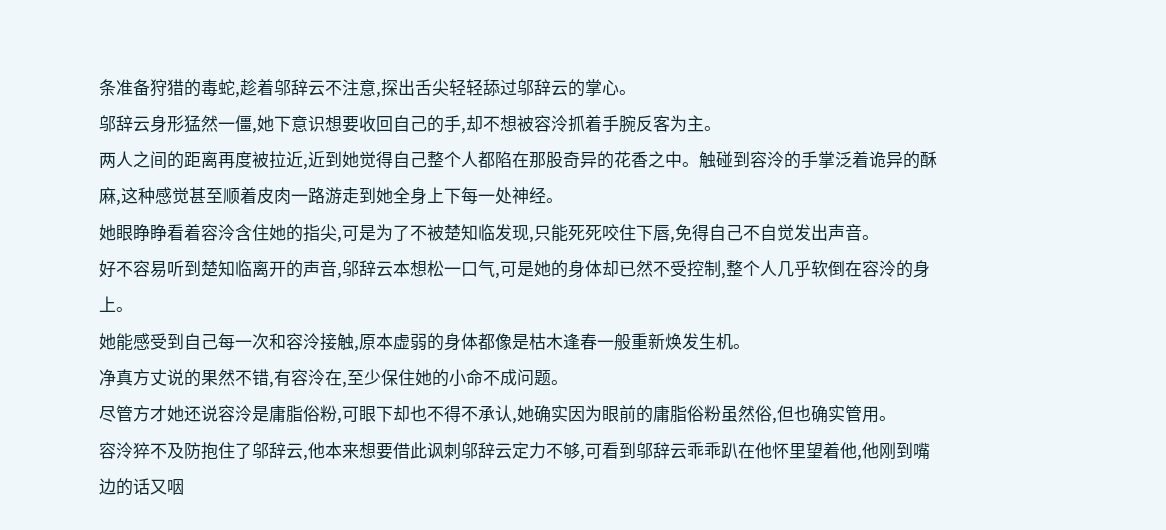条准备狩猎的毒蛇,趁着邬辞云不注意,探出舌尖轻轻舔过邬辞云的掌心。
邬辞云身形猛然一僵,她下意识想要收回自己的手,却不想被容泠抓着手腕反客为主。
两人之间的距离再度被拉近,近到她觉得自己整个人都陷在那股奇异的花香之中。触碰到容泠的手掌泛着诡异的酥麻,这种感觉甚至顺着皮肉一路游走到她全身上下每一处神经。
她眼睁睁看着容泠含住她的指尖,可是为了不被楚知临发现,只能死死咬住下唇,免得自己不自觉发出声音。
好不容易听到楚知临离开的声音,邬辞云本想松一口气,可是她的身体却已然不受控制,整个人几乎软倒在容泠的身上。
她能感受到自己每一次和容泠接触,原本虚弱的身体都像是枯木逢春一般重新焕发生机。
净真方丈说的果然不错,有容泠在,至少保住她的小命不成问题。
尽管方才她还说容泠是庸脂俗粉,可眼下却也不得不承认,她确实因为眼前的庸脂俗粉虽然俗,但也确实管用。
容泠猝不及防抱住了邬辞云,他本来想要借此讽刺邬辞云定力不够,可看到邬辞云乖乖趴在他怀里望着他,他刚到嘴边的话又咽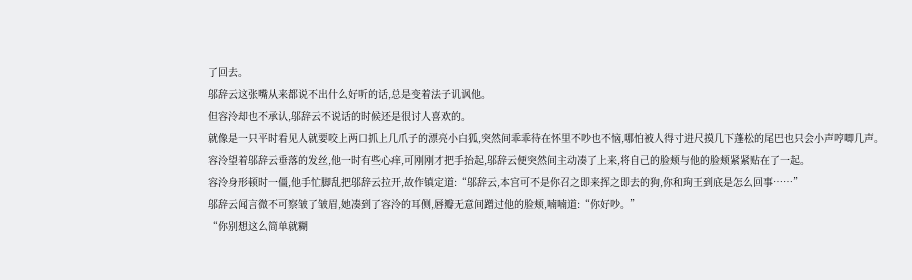了回去。
邬辞云这张嘴从来都说不出什么好听的话,总是变着法子讥讽他。
但容泠却也不承认,邬辞云不说话的时候还是很讨人喜欢的。
就像是一只平时看见人就要咬上两口抓上几爪子的漂亮小白狐,突然间乖乖待在怀里不吵也不恼,哪怕被人得寸进尺摸几下蓬松的尾巴也只会小声哼唧几声。
容泠望着邬辞云垂落的发丝,他一时有些心痒,可刚刚才把手抬起,邬辞云便突然间主动凑了上来,将自己的脸颊与他的脸颊紧紧贴在了一起。
容泠身形顿时一僵,他手忙脚乱把邬辞云拉开,故作镇定道:“邬辞云,本宫可不是你召之即来挥之即去的狗,你和珣王到底是怎么回事……”
邬辞云闻言微不可察皱了皱眉,她凑到了容泠的耳侧,唇瓣无意间蹭过他的脸颊,喃喃道:“你好吵。”
“你别想这么简单就糊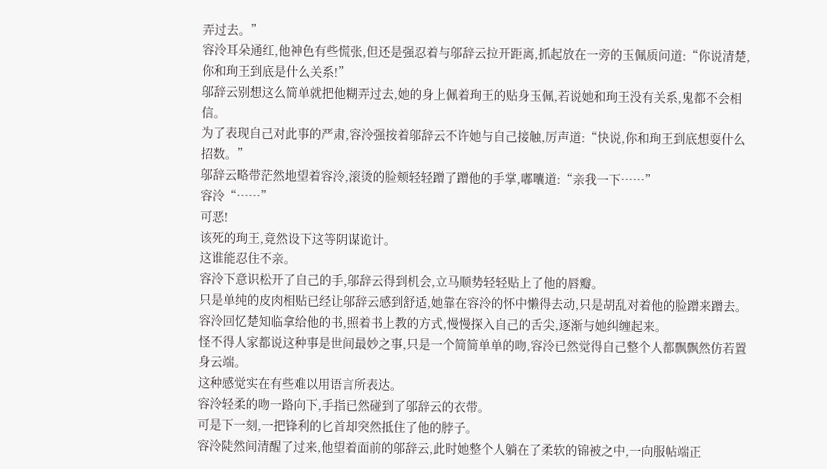弄过去。”
容泠耳朵通红,他神色有些慌张,但还是强忍着与邬辞云拉开距离,抓起放在一旁的玉佩质问道:“你说清楚,你和珣王到底是什么关系!”
邬辞云别想这么简单就把他糊弄过去,她的身上佩着珣王的贴身玉佩,若说她和珣王没有关系,鬼都不会相信。
为了表现自己对此事的严肃,容泠强按着邬辞云不许她与自己接触,厉声道:“快说,你和珣王到底想耍什么招数。”
邬辞云略带茫然地望着容泠,滚烫的脸颊轻轻蹭了蹭他的手掌,嘟囔道:“亲我一下……”
容泠“……”
可恶!
该死的珣王,竟然设下这等阴谋诡计。
这谁能忍住不亲。
容泠下意识松开了自己的手,邬辞云得到机会,立马顺势轻轻贴上了他的唇瓣。
只是单纯的皮肉相贴已经让邬辞云感到舒适,她靠在容泠的怀中懒得去动,只是胡乱对着他的脸蹭来蹭去。
容泠回忆楚知临拿给他的书,照着书上教的方式,慢慢探入自己的舌尖,逐渐与她纠缠起来。
怪不得人家都说这种事是世间最妙之事,只是一个简简单单的吻,容泠已然觉得自己整个人都飘飘然仿若置身云端。
这种感觉实在有些难以用语言所表达。
容泠轻柔的吻一路向下,手指已然碰到了邬辞云的衣带。
可是下一刻,一把锋利的匕首却突然抵住了他的脖子。
容泠陡然间清醒了过来,他望着面前的邬辞云,此时她整个人躺在了柔软的锦被之中,一向服帖端正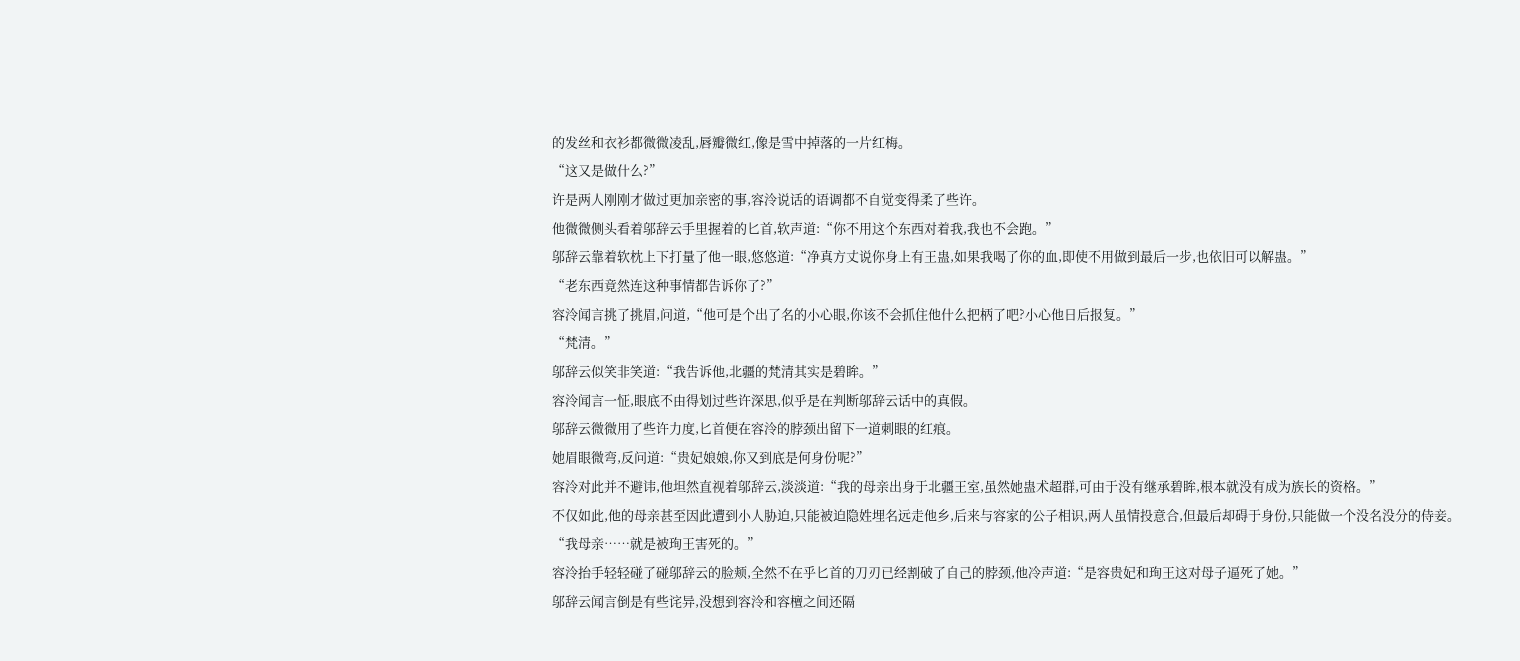的发丝和衣衫都微微凌乱,唇瓣微红,像是雪中掉落的一片红梅。
“这又是做什么?”
许是两人刚刚才做过更加亲密的事,容泠说话的语调都不自觉变得柔了些许。
他微微侧头看着邬辞云手里握着的匕首,软声道:“你不用这个东西对着我,我也不会跑。”
邬辞云靠着软枕上下打量了他一眼,悠悠道:“净真方丈说你身上有王蛊,如果我喝了你的血,即使不用做到最后一步,也依旧可以解蛊。”
“老东西竟然连这种事情都告诉你了?”
容泠闻言挑了挑眉,问道,“他可是个出了名的小心眼,你该不会抓住他什么把柄了吧?小心他日后报复。”
“梵清。”
邬辞云似笑非笑道:“我告诉他,北疆的梵清其实是碧眸。”
容泠闻言一怔,眼底不由得划过些许深思,似乎是在判断邬辞云话中的真假。
邬辞云微微用了些许力度,匕首便在容泠的脖颈出留下一道刺眼的红痕。
她眉眼微弯,反问道:“贵妃娘娘,你又到底是何身份呢?”
容泠对此并不避讳,他坦然直视着邬辞云,淡淡道:“我的母亲出身于北疆王室,虽然她蛊术超群,可由于没有继承碧眸,根本就没有成为族长的资格。”
不仅如此,他的母亲甚至因此遭到小人胁迫,只能被迫隐姓埋名远走他乡,后来与容家的公子相识,两人虽情投意合,但最后却碍于身份,只能做一个没名没分的侍妾。
“我母亲……就是被珣王害死的。”
容泠抬手轻轻碰了碰邬辞云的脸颊,全然不在乎匕首的刀刃已经割破了自己的脖颈,他冷声道:“是容贵妃和珣王这对母子逼死了她。”
邬辞云闻言倒是有些诧异,没想到容泠和容檀之间还隔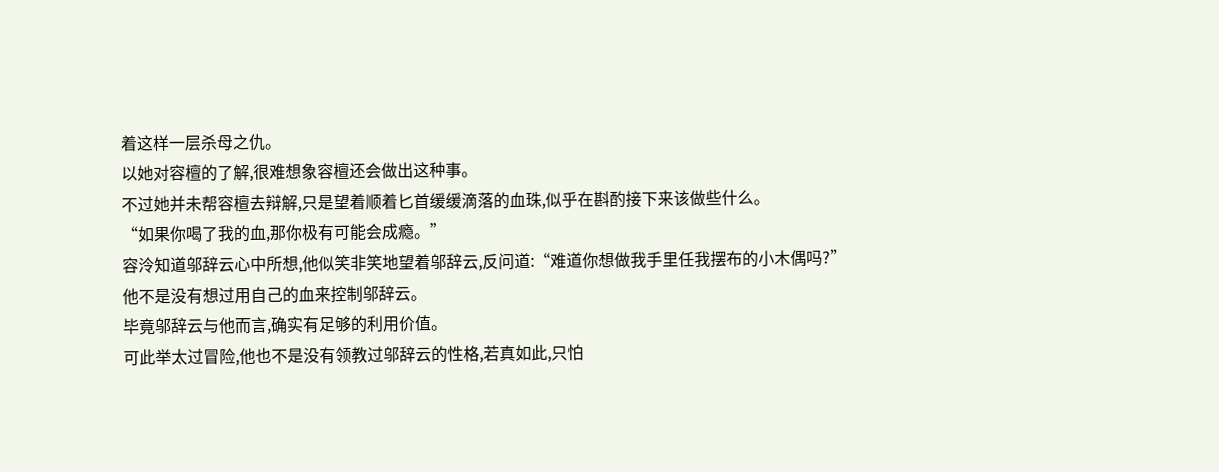着这样一层杀母之仇。
以她对容檀的了解,很难想象容檀还会做出这种事。
不过她并未帮容檀去辩解,只是望着顺着匕首缓缓滴落的血珠,似乎在斟酌接下来该做些什么。
“如果你喝了我的血,那你极有可能会成瘾。”
容泠知道邬辞云心中所想,他似笑非笑地望着邬辞云,反问道:“难道你想做我手里任我摆布的小木偶吗?”
他不是没有想过用自己的血来控制邬辞云。
毕竟邬辞云与他而言,确实有足够的利用价值。
可此举太过冒险,他也不是没有领教过邬辞云的性格,若真如此,只怕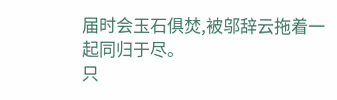届时会玉石俱焚,被邬辞云拖着一起同归于尽。
只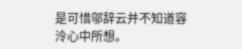是可惜邬辞云并不知道容泠心中所想。